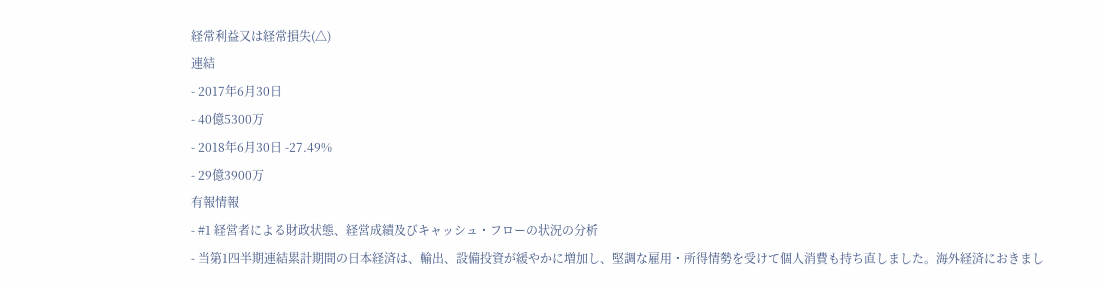経常利益又は経常損失(△)
連結
- 2017年6月30日
- 40億5300万
- 2018年6月30日 -27.49%
- 29億3900万
有報情報
- #1 経営者による財政状態、経営成績及びキャッシュ・フローの状況の分析
- 当第1四半期連結累計期間の日本経済は、輸出、設備投資が緩やかに増加し、堅調な雇用・所得情勢を受けて個人消費も持ち直しました。海外経済におきまし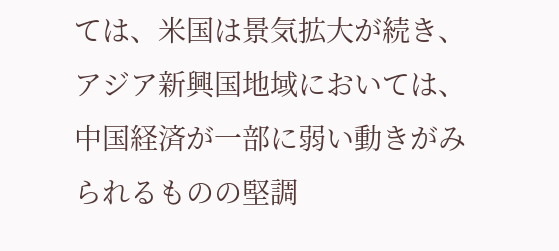ては、米国は景気拡大が続き、アジア新興国地域においては、中国経済が一部に弱い動きがみられるものの堅調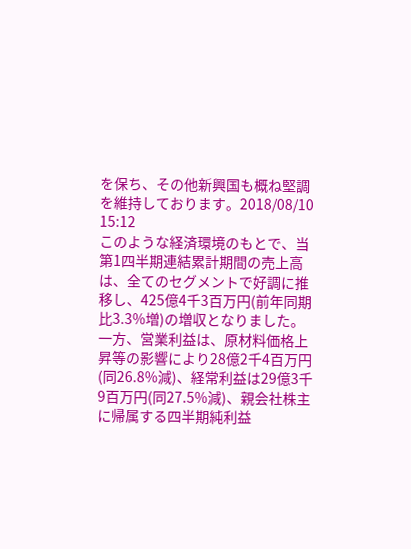を保ち、その他新興国も概ね堅調を維持しております。2018/08/10 15:12
このような経済環境のもとで、当第1四半期連結累計期間の売上高は、全てのセグメントで好調に推移し、425億4千3百万円(前年同期比3.3%増)の増収となりました。一方、営業利益は、原材料価格上昇等の影響により28億2千4百万円(同26.8%減)、経常利益は29億3千9百万円(同27.5%減)、親会社株主に帰属する四半期純利益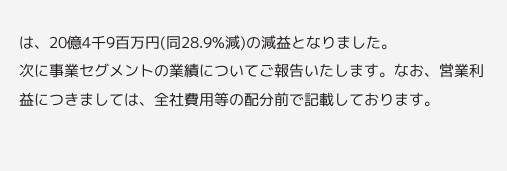は、20億4千9百万円(同28.9%減)の減益となりました。
次に事業セグメントの業績についてご報告いたします。なお、営業利益につきましては、全社費用等の配分前で記載しております。